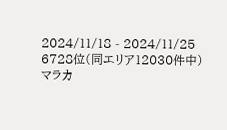2024/11/18 - 2024/11/25
6728位(同エリア12030件中)
マラカ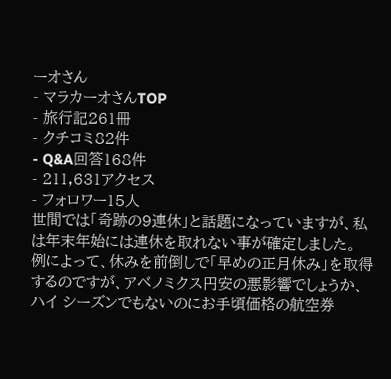ーオさん
- マラカーオさんTOP
- 旅行記261冊
- クチコミ82件
- Q&A回答168件
- 211,631アクセス
- フォロワー15人
世間では「奇跡の9連休」と話題になっていますが、私は年末年始には連休を取れない事が確定しました。
例によって、休みを前倒しで「早めの正月休み」を取得するのですが、アベノミクス円安の悪影響でしょうか、ハイ シーズンでもないのにお手頃価格の航空券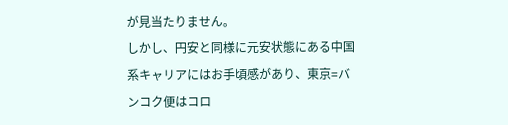が見当たりません。
しかし、円安と同様に元安状態にある中国系キャリアにはお手頃感があり、東京=バンコク便はコロ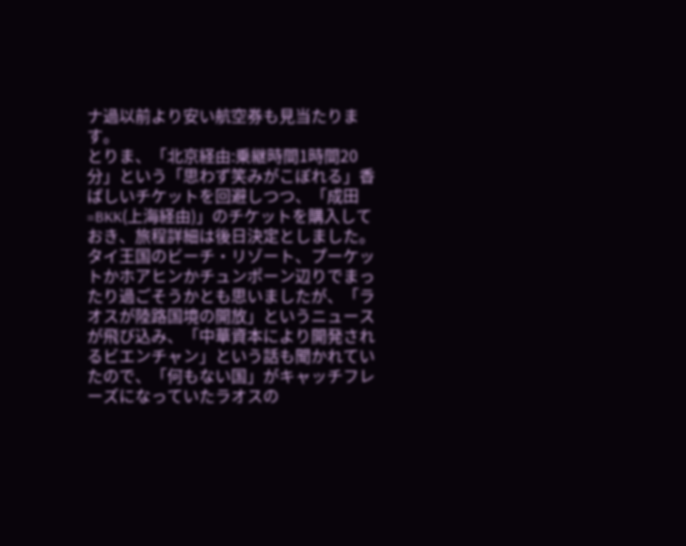ナ過以前より安い航空券も見当たります。
とりま、「北京経由:乗継時間1時間20分」という「思わず笑みがこぼれる」香ばしいチケットを回避しつつ、「成田=BKK(上海経由)」のチケットを購入しておき、旅程詳細は後日決定としました。
タイ王国のビーチ・リゾート、プーケットかホアヒンかチュンポーン辺りでまったり過ごそうかとも思いましたが、「ラオスが陸路国境の開放」というニュースが飛び込み、「中華資本により開発されるビエンチャン」という話も聞かれていたので、「何もない国」がキャッチフレーズになっていたラオスの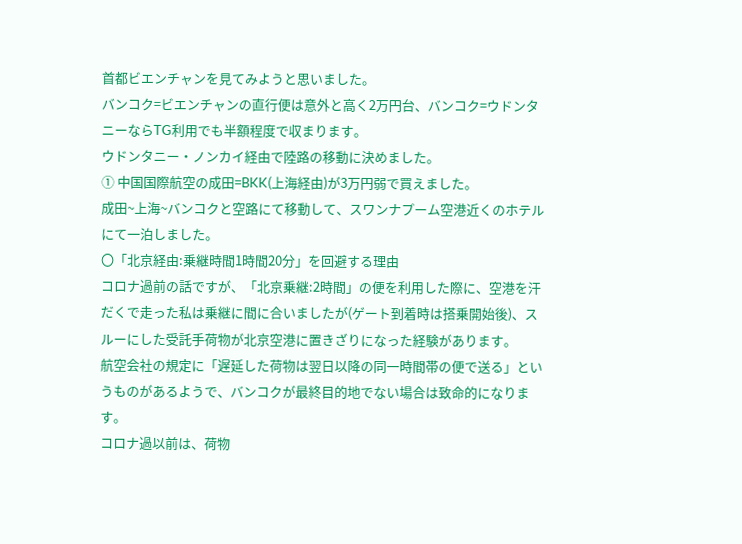首都ビエンチャンを見てみようと思いました。
バンコク=ビエンチャンの直行便は意外と高く2万円台、バンコク=ウドンタニーならTG利用でも半額程度で収まります。
ウドンタニー・ノンカイ経由で陸路の移動に決めました。
① 中国国際航空の成田=BKK(上海経由)が3万円弱で買えました。
成田~上海~バンコクと空路にて移動して、スワンナプーム空港近くのホテルにて一泊しました。
〇「北京経由:乗継時間1時間20分」を回避する理由
コロナ過前の話ですが、「北京乗継:2時間」の便を利用した際に、空港を汗だくで走った私は乗継に間に合いましたが(ゲート到着時は搭乗開始後)、スルーにした受託手荷物が北京空港に置きざりになった経験があります。
航空会社の規定に「遅延した荷物は翌日以降の同一時間帯の便で送る」というものがあるようで、バンコクが最終目的地でない場合は致命的になります。
コロナ過以前は、荷物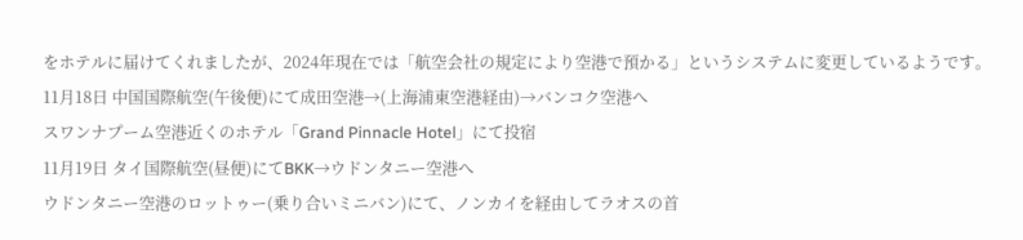をホテルに届けてくれましたが、2024年現在では「航空会社の規定により空港で預かる」というシステムに変更しているようです。
11月18日 中国国際航空(午後便)にて成田空港→(上海浦東空港経由)→バンコク空港へ
スワンナプーム空港近くのホテル「Grand Pinnacle Hotel」にて投宿
11月19日 タイ国際航空(昼便)にてBKK→ウドンタニー空港へ
ウドンタニー空港のロットゥー(乗り合いミニバン)にて、ノンカイを経由してラオスの首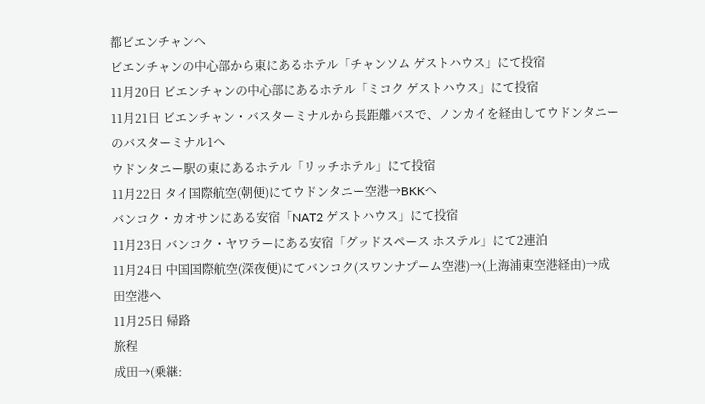都ビエンチャンへ
ビエンチャンの中心部から東にあるホテル「チャンソム ゲストハウス」にて投宿
11月20日 ビエンチャンの中心部にあるホテル「ミコク ゲストハウス」にて投宿
11月21日 ビエンチャン・バスターミナルから長距離バスで、ノンカイを経由してウドンタニーのバスターミナル1へ
ウドンタニー駅の東にあるホテル「リッチホテル」にて投宿
11月22日 タイ国際航空(朝便)にてウドンタニー空港→BKKへ
バンコク・カオサンにある安宿「NAT2 ゲストハウス」にて投宿
11月23日 バンコク・ヤワラーにある安宿「グッドスペース ホステル」にて2連泊
11月24日 中国国際航空(深夜便)にてバンコク(スワンナプーム空港)→(上海浦東空港経由)→成田空港へ
11月25日 帰路
旅程
成田→(乗継: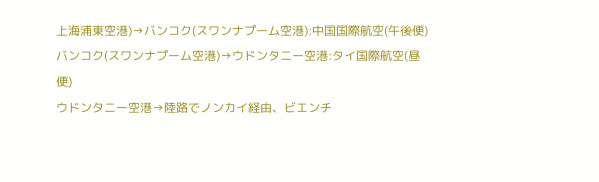上海浦東空港)→バンコク(スワンナプーム空港):中国国際航空(午後便)
バンコク(スワンナプーム空港)→ウドンタニー空港:タイ国際航空(昼便)
ウドンタニー空港→陸路でノンカイ経由、ビエンチ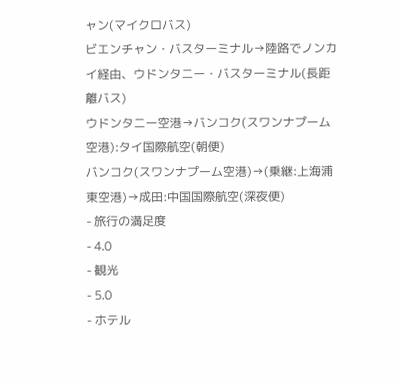ャン(マイクロバス)
ビエンチャン・バスターミナル→陸路でノンカイ経由、ウドンタニー・バスターミナル(長距離バス)
ウドンタニー空港→バンコク(スワンナプーム空港):タイ国際航空(朝便)
バンコク(スワンナプーム空港)→(乗継:上海浦東空港)→成田:中国国際航空(深夜便)
- 旅行の満足度
- 4.0
- 観光
- 5.0
- ホテル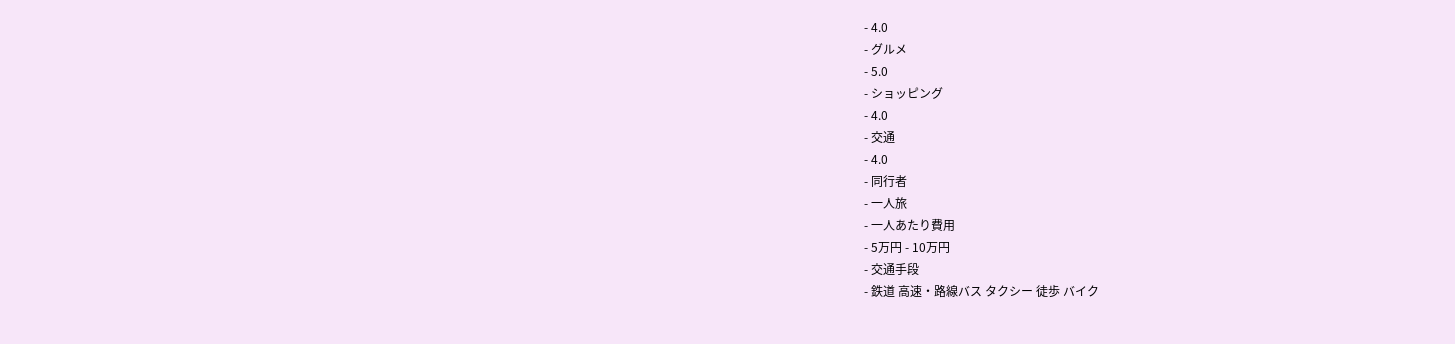- 4.0
- グルメ
- 5.0
- ショッピング
- 4.0
- 交通
- 4.0
- 同行者
- 一人旅
- 一人あたり費用
- 5万円 - 10万円
- 交通手段
- 鉄道 高速・路線バス タクシー 徒歩 バイク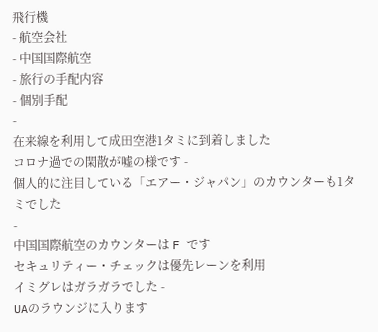飛行機
- 航空会社
- 中国国際航空
- 旅行の手配内容
- 個別手配
-
在来線を利用して成田空港1タミに到着しました
コロナ過での閑散が嘘の様です -
個人的に注目している「エアー・ジャパン」のカウンターも1タミでした
-
中国国際航空のカウンターは F です
セキュリティー・チェックは優先レーンを利用
イミグレはガラガラでした -
UAのラウンジに入ります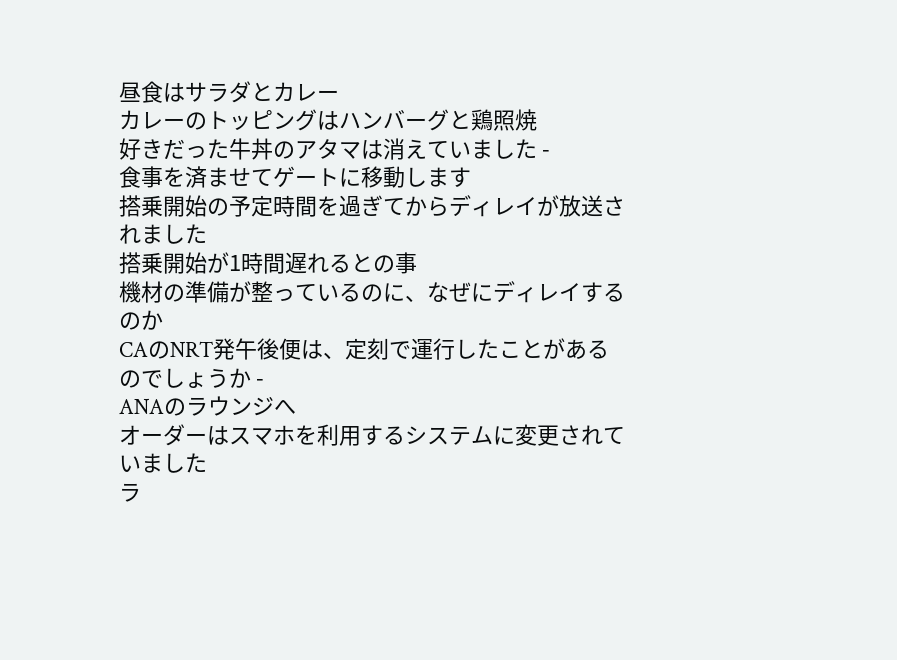昼食はサラダとカレー
カレーのトッピングはハンバーグと鶏照焼
好きだった牛丼のアタマは消えていました -
食事を済ませてゲートに移動します
搭乗開始の予定時間を過ぎてからディレイが放送されました
搭乗開始が1時間遅れるとの事
機材の準備が整っているのに、なぜにディレイするのか
CAのNRT発午後便は、定刻で運行したことがあるのでしょうか -
ANAのラウンジへ
オーダーはスマホを利用するシステムに変更されていました
ラ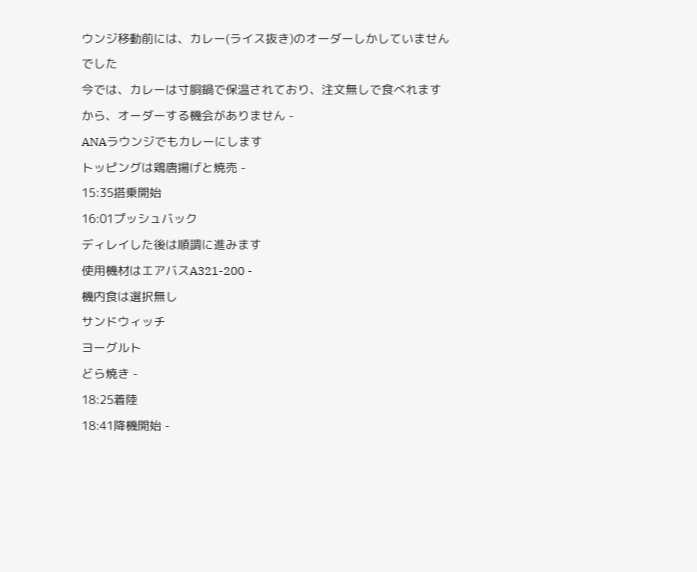ウンジ移動前には、カレー(ライス抜き)のオーダーしかしていませんでした
今では、カレーは寸胴鍋で保温されており、注文無しで食べれますから、オーダーする機会がありません -
ANAラウンジでもカレーにします
トッピングは鶏唐揚げと焼売 -
15:35搭乗開始
16:01プッシュバック
ディレイした後は順調に進みます
使用機材はエアバスA321-200 -
機内食は選択無し
サンドウィッチ
ヨーグルト
どら焼き -
18:25着陸
18:41降機開始 -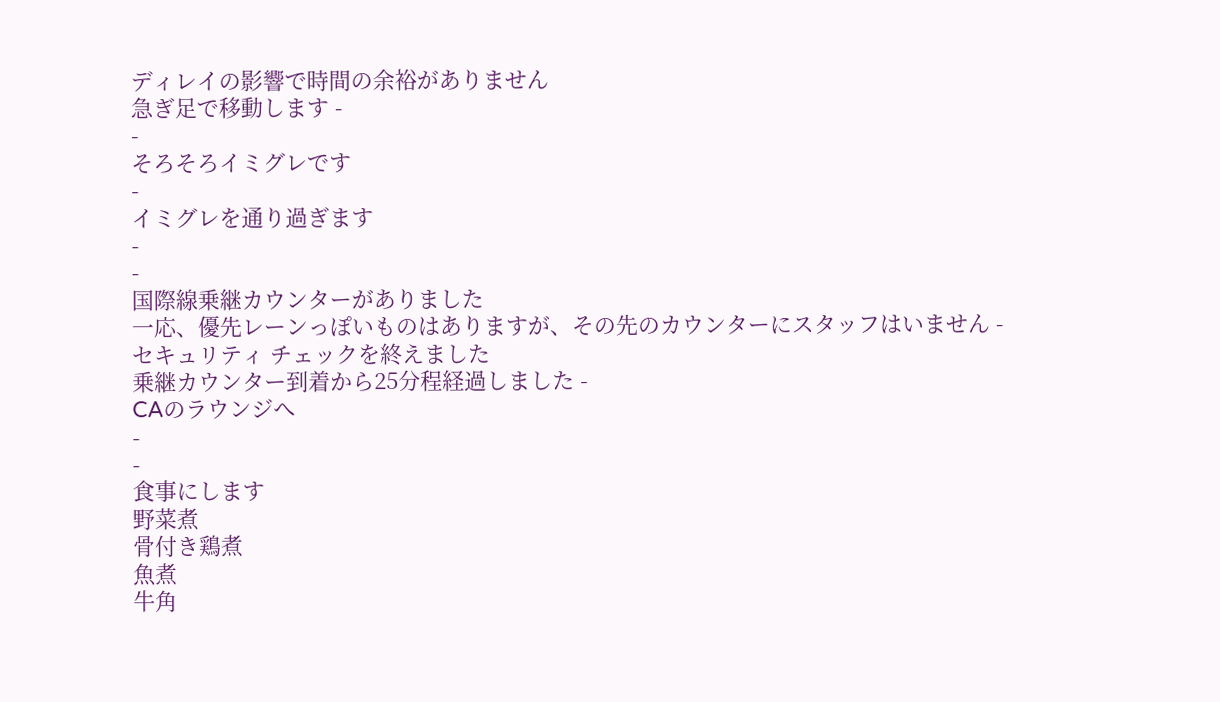ディレイの影響で時間の余裕がありません
急ぎ足で移動します -
-
そろそろイミグレです
-
イミグレを通り過ぎます
-
-
国際線乗継カウンターがありました
一応、優先レーンっぽいものはありますが、その先のカウンターにスタッフはいません -
セキュリティ チェックを終えました
乗継カウンター到着から25分程経過しました -
CAのラウンジへ
-
-
食事にします
野菜煮
骨付き鶏煮
魚煮
牛角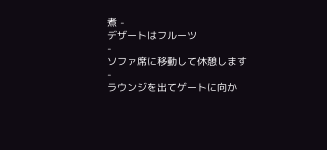煮 -
デザートはフルーツ
-
ソファ席に移動して休憩します
-
ラウンジを出てゲートに向か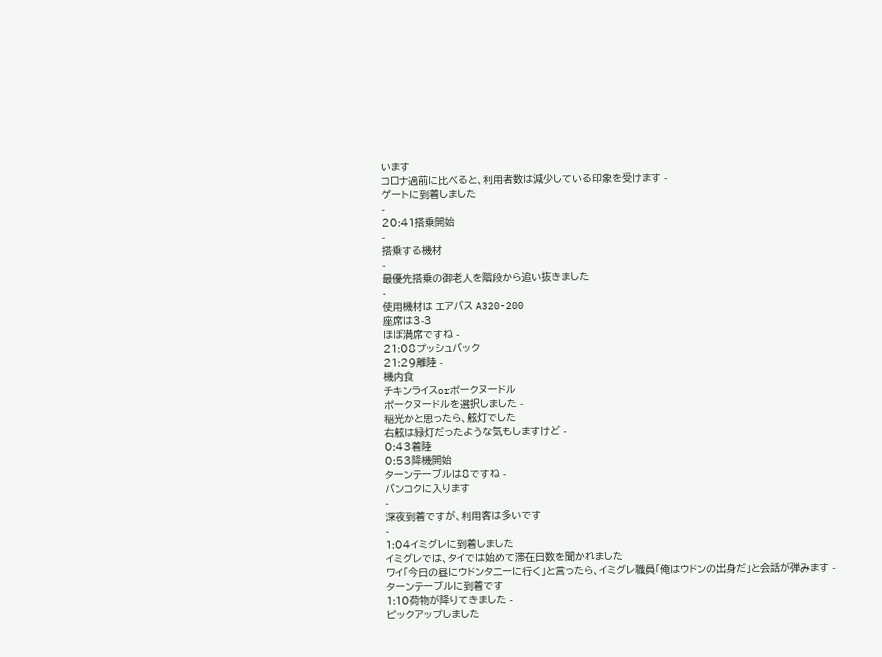います
コロナ過前に比べると、利用者数は減少している印象を受けます -
ゲートに到着しました
-
20:41搭乗開始
-
搭乗する機材
-
最優先搭乗の御老人を階段から追い抜きました
-
使用機材は エアバス A320-200
座席は3-3
ほぼ満席ですね -
21:08プッシュバック
21:29離陸 -
機内食
チキンライスorポークヌードル
ポークヌードルを選択しました -
稲光かと思ったら、舷灯でした
右舷は緑灯だったような気もしますけど -
0:43着陸
0:53降機開始
ターンテーブルは8ですね -
バンコクに入ります
-
深夜到着ですが、利用客は多いです
-
1:04イミグレに到着しました
イミグレでは、タイでは始めて滞在日数を聞かれました
ワイ「今日の昼にウドンタニーに行く」と言ったら、イミグレ職員「俺はウドンの出身だ」と会話が弾みます -
ターンテーブルに到着です
1:10荷物が降りてきました -
ピックアップしました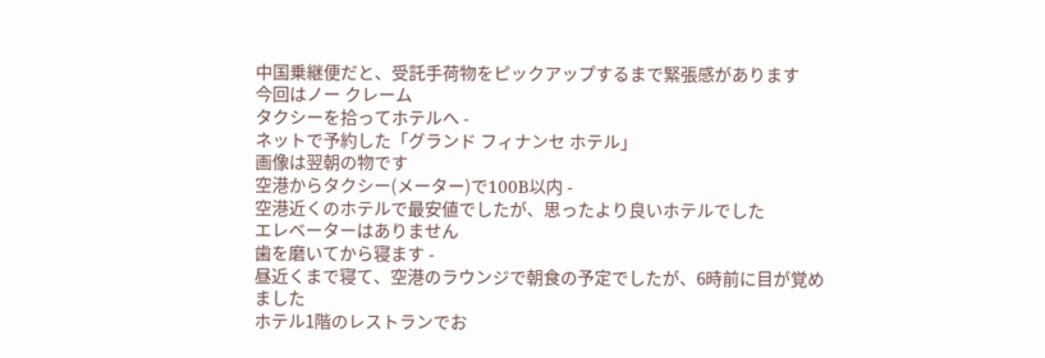中国乗継便だと、受託手荷物をピックアップするまで緊張感があります
今回はノー クレーム
タクシーを拾ってホテルへ -
ネットで予約した「グランド フィナンセ ホテル」
画像は翌朝の物です
空港からタクシー(メーター)で100B以内 -
空港近くのホテルで最安値でしたが、思ったより良いホテルでした
エレベーターはありません
歯を磨いてから寝ます -
昼近くまで寝て、空港のラウンジで朝食の予定でしたが、6時前に目が覚めました
ホテル1階のレストランでお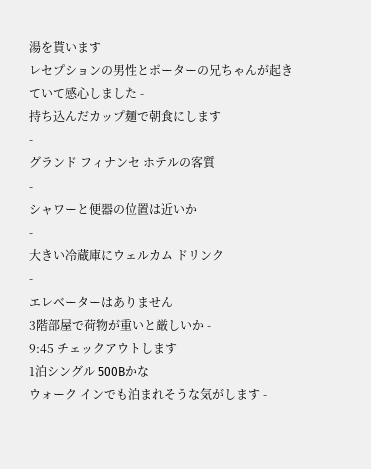湯を貰います
レセプションの男性とポーターの兄ちゃんが起きていて感心しました -
持ち込んだカップ麺で朝食にします
-
グランド フィナンセ ホテルの客質
-
シャワーと便器の位置は近いか
-
大きい冷蔵庫にウェルカム ドリンク
-
エレベーターはありません
3階部屋で荷物が重いと厳しいか -
9:45 チェックアウトします
1泊シングル 500Bかな
ウォーク インでも泊まれそうな気がします -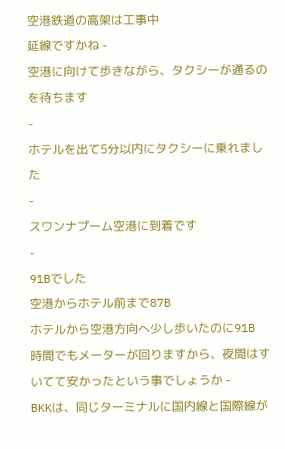空港鉄道の高架は工事中
延線ですかね -
空港に向けて歩きながら、タクシーが通るのを待ちます
-
ホテルを出て5分以内にタクシーに乗れました
-
スワンナプーム空港に到着です
-
91Bでした
空港からホテル前まで87B
ホテルから空港方向へ少し歩いたのに91B
時間でもメーターが回りますから、夜間はすいてて安かったという事でしょうか -
BKKは、同じターミナルに国内線と国際線が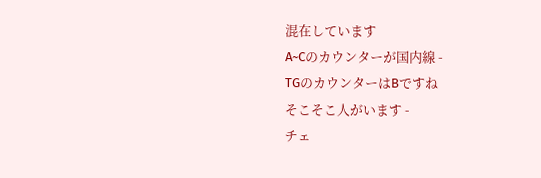混在しています
A~Cのカウンターが国内線 -
TGのカウンターはBですね
そこそこ人がいます -
チェ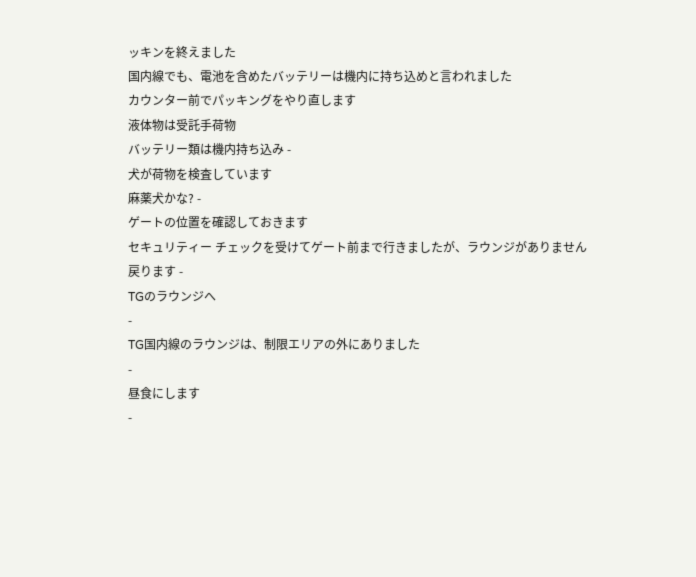ッキンを終えました
国内線でも、電池を含めたバッテリーは機内に持ち込めと言われました
カウンター前でパッキングをやり直します
液体物は受託手荷物
バッテリー類は機内持ち込み -
犬が荷物を検査しています
麻薬犬かな? -
ゲートの位置を確認しておきます
セキュリティー チェックを受けてゲート前まで行きましたが、ラウンジがありません
戻ります -
TGのラウンジへ
-
TG国内線のラウンジは、制限エリアの外にありました
-
昼食にします
-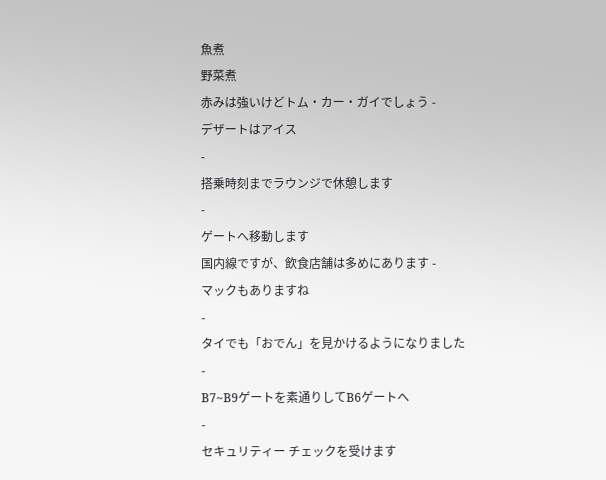魚煮
野菜煮
赤みは強いけどトム・カー・ガイでしょう -
デザートはアイス
-
搭乗時刻までラウンジで休憩します
-
ゲートへ移動します
国内線ですが、飲食店舗は多めにあります -
マックもありますね
-
タイでも「おでん」を見かけるようになりました
-
B7~B9ゲートを素通りしてB6ゲートへ
-
セキュリティー チェックを受けます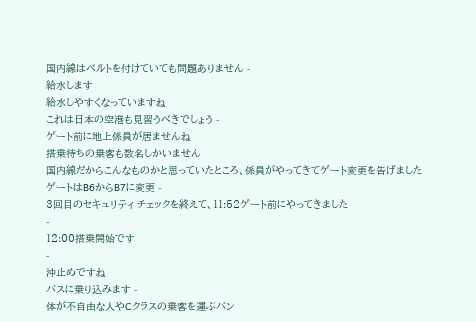国内線はベルトを付けていても問題ありません -
給水します
給水しやすくなっていますね
これは日本の空港も見習うべきでしょう -
ゲート前に地上係員が居ませんね
搭乗待ちの乗客も数名しかいません
国内線だからこんなものかと思っていたところ、係員がやってきてゲート変更を告げました
ゲートはB6からB7に変更 -
3回目のセキュリティ チェックを終えて、11:52ゲート前にやってきました
-
12:00搭乗開始です
-
沖止めですね
バスに乗り込みます -
体が不自由な人やCクラスの乗客を運ぶバン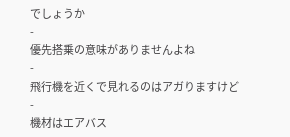でしょうか
-
優先搭乗の意味がありませんよね
-
飛行機を近くで見れるのはアガりますけど
-
機材はエアバス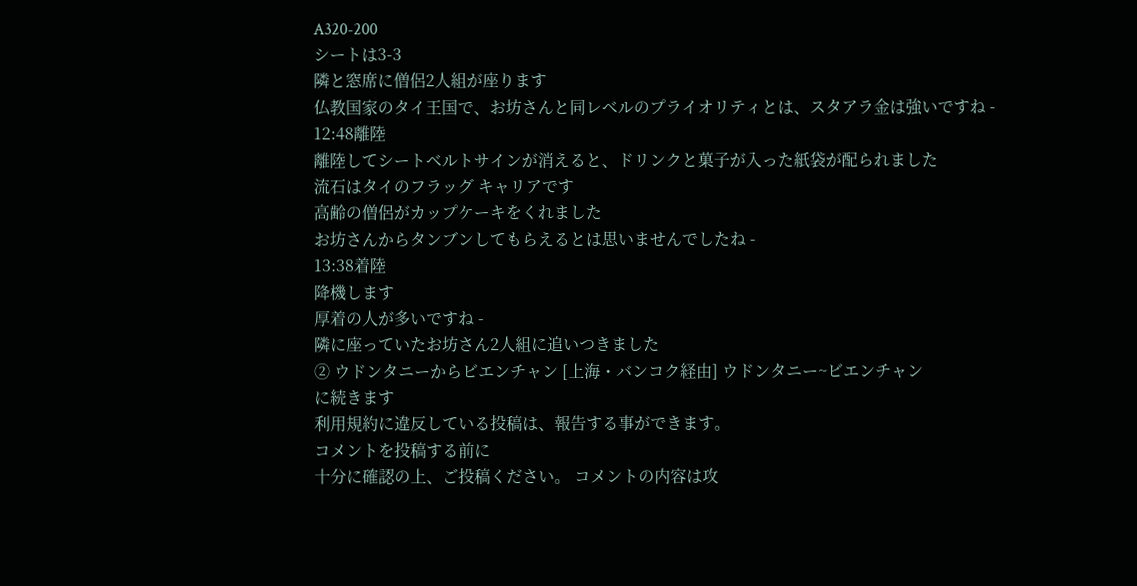A320-200
シートは3-3
隣と窓席に僧侶2人組が座ります
仏教国家のタイ王国で、お坊さんと同レベルのプライオリティとは、スタアラ金は強いですね -
12:48離陸
離陸してシートベルトサインが消えると、ドリンクと菓子が入った紙袋が配られました
流石はタイのフラッグ キャリアです
高齢の僧侶がカップケーキをくれました
お坊さんからタンブンしてもらえるとは思いませんでしたね -
13:38着陸
降機します
厚着の人が多いですね -
隣に座っていたお坊さん2人組に追いつきました
② ウドンタニーからビエンチャン [上海・バンコク経由] ウドンタニー~ビエンチャン
に続きます
利用規約に違反している投稿は、報告する事ができます。
コメントを投稿する前に
十分に確認の上、ご投稿ください。 コメントの内容は攻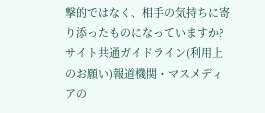撃的ではなく、相手の気持ちに寄り添ったものになっていますか?
サイト共通ガイドライン(利用上のお願い)報道機関・マスメディアの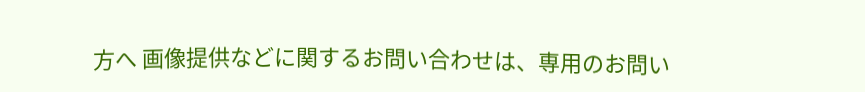方へ 画像提供などに関するお問い合わせは、専用のお問い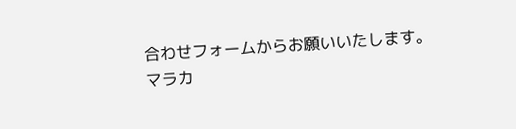合わせフォームからお願いいたします。
マラカ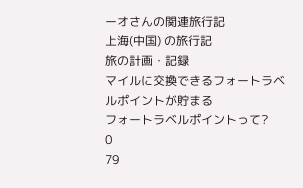ーオさんの関連旅行記
上海(中国) の旅行記
旅の計画・記録
マイルに交換できるフォートラベルポイントが貯まる
フォートラベルポイントって?
0
79